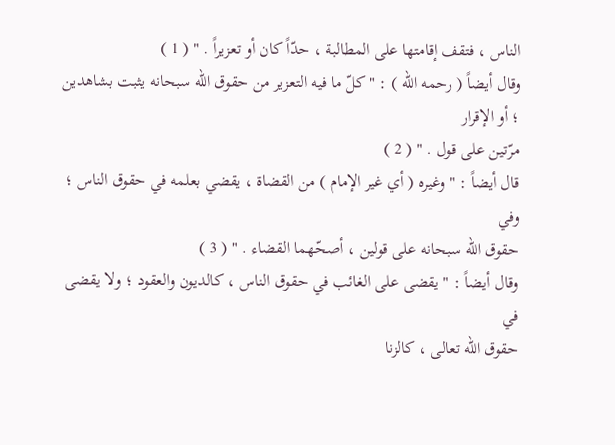الناس ، فتقف إقامتها على المطالبة ، حدّاً كان أو تعزيراً . " ( 1 )
وقال أيضاً ( رحمه الله ) : " كلّ ما فيه التعزير من حقوق الله سبحانه يثبت بشاهدين ؛ أو الإقرار
مرّتين على قول . " ( 2 )
قال أيضاً : " وغيره ( أي غير الإمام ) من القضاة ، يقضي بعلمه في حقوق الناس ؛ وفي
حقوق الله سبحانه على قولين ، أصحّهما القضاء . " ( 3 )
وقال أيضاً : " يقضى على الغائب في حقوق الناس ، كالديون والعقود ؛ ولا يقضى في
حقوق الله تعالى ، كالزنا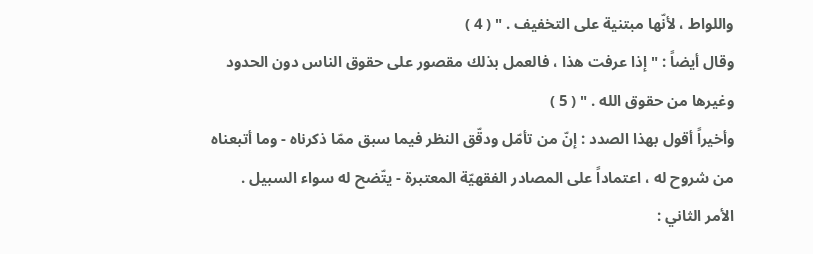واللواط ، لأنّها مبتنية على التخفيف . " ( 4 )
وقال أيضاً : " إذا عرفت هذا ، فالعمل بذلك مقصور على حقوق الناس دون الحدود
وغيرها من حقوق الله . " ( 5 )
وأخيراً أقول بهذا الصدد : إنّ من تأمّل ودقّق النظر فيما سبق ممّا ذكرناه - وما أتبعناه
من شروح له ، اعتماداً على المصادر الفقهيّة المعتبرة - يتّضح له سواء السبيل .
الأمر الثاني :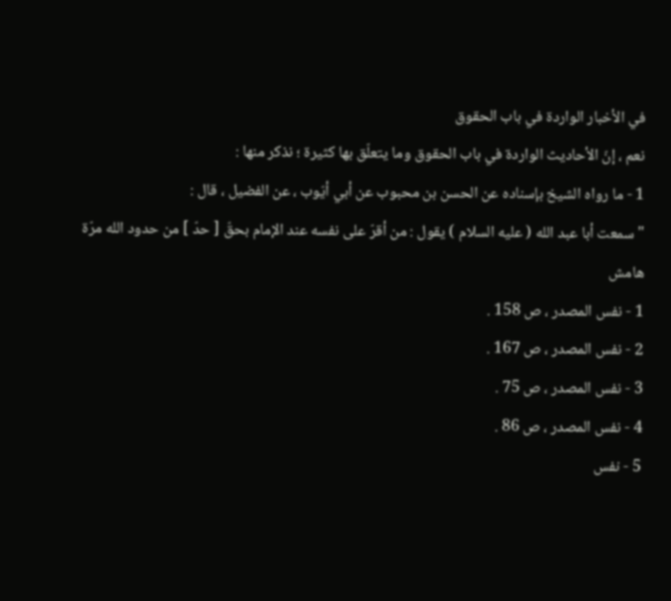في الأخبار الواردة في باب الحقوق
نعم ، إنّ الأحاديث الواردة في باب الحقوق وما يتعلّق بها كثيرة ؛ نذكر منها :
1 - ما رواه الشيخ بإسناده عن الحسن بن محبوب عن أبي أيّوب ، عن الفضيل ، قال :
" سمعت أبا عبد الله ( عليه السلام ) يقول : من أقرّ على نفسه عند الإمام بحقّ [ حدّ ] من حدود الله مرّة
هامش
1 - نفس المصدر ، ص 158 .
2 - نفس المصدر ، ص 167 .
3 - نفس المصدر ، ص 75 .
4 - نفس المصدر ، ص 86 .
5 - نفس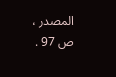المصدر ، ص 97 .